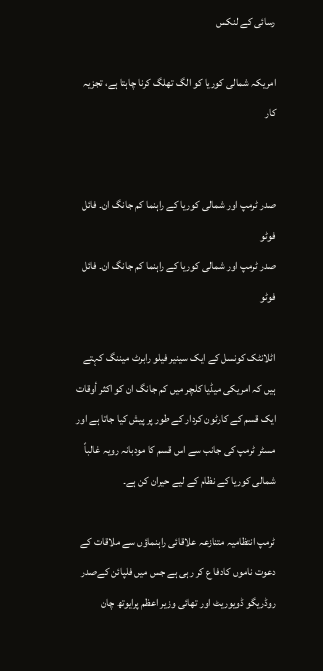رسائی کے لنکس

امریکہ شمالی کوریا کو الگ تھلگ کرنا چاہتا ہے، تجزیہ کار


صدر ٹرمپ اور شمالی کوریا کے راہنما کم جانگ ان۔ فائل فوٹو
صدر ٹرمپ اور شمالی کوریا کے راہنما کم جانگ ان۔ فائل فوٹو

اٹلانٹک کونسل کے ایک سینیر فیلو رابرٹ میننگ کہتے ہیں کہ امریکی میڈیا کلچر میں کم جانگ ان کو اکثر أوقات ایک قسم کے کارٹون کردار کے طور پر پیش کیا جاتا ہے اور مسٹر ٹرمپ کی جانب سے اس قسم کا مودبانہ رویہ غالباً شمالی کوریا کے نظام کے لیے حیران کن ہے۔

ٹرمپ انتظامیہ متنازعہ علاقائی راہنماؤں سے ملاقات کے دعوت ناموں کادفا ع کر رہی ہے جس میں فلپائن کےصدر روڈریگو ڈویوریٹ اور تھائی وزیر اعظم پرایوتھ چان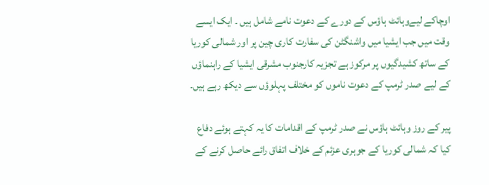اوچاکے لیےوہائٹ ہاؤس کے دورے کے دعوت نامے شامل ہیں ۔ ایک ایسے وقت میں جب ایشیا میں واشنگٹن کی سفارت کاری چین پر اور شمالی کوریا کے ساتھ کشیدگیوں پر مرکوز ہے تجزیہ کارجنوب مشرقی ایشیا کے راہنماؤں کے لیے صدر ٹرمپ کے دعوت ناموں کو مختلف پہلوؤں سے دیکھ رہے ہیں۔

پیر کے روز وہائٹ ہاؤس نے صدر ٹرمپ کے اقدامات کا یہ کہتے ہوئے دفاع کیا کہ شمالی کوریا کے جوہری عزئم کے خلاف اتفاق رائے حاصل کرنے کے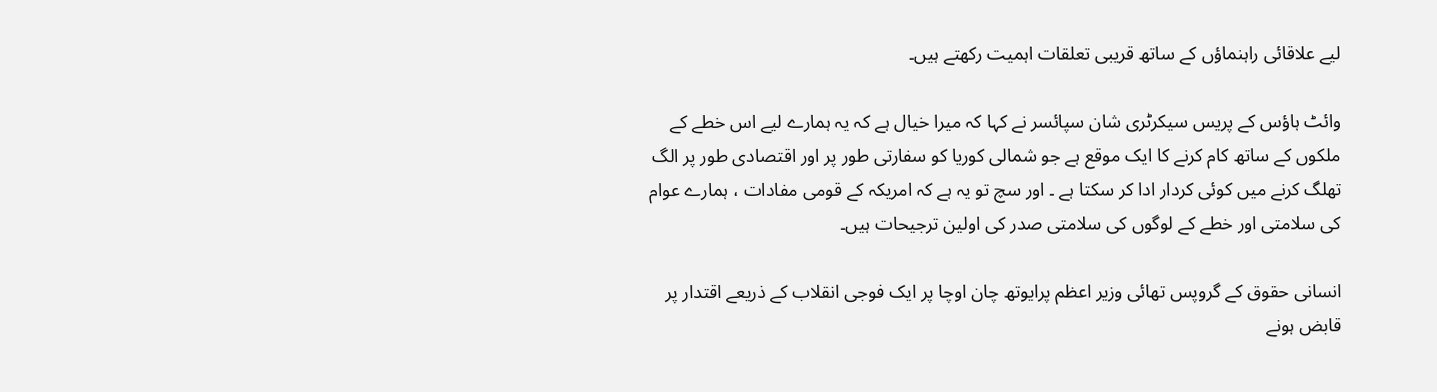لیے علاقائی راہنماؤں کے ساتھ قریبی تعلقات اہمیت رکھتے ہیں۔

وائٹ ہاؤس کے پریس سیکرٹری شان سپائسر نے کہا کہ میرا خیال ہے کہ یہ ہمارے لیے اس خطے کے ملکوں کے ساتھ کام کرنے کا ایک موقع ہے جو شمالی کوریا کو سفارتی طور پر اور اقتصادی طور پر الگ تھلگ کرنے میں کوئی کردار ادا کر سکتا ہے ۔ اور سچ تو یہ ہے کہ امریکہ کے قومی مفادات ، ہمارے عوام کی سلامتی اور خطے کے لوگوں کی سلامتی صدر کی اولین ترجیحات ہیں۔

انسانی حقوق کے گروپس تھائی وزیر اعظم پرایوتھ چان اوچا پر ایک فوجی انقلاب کے ذریعے اقتدار پر قابض ہونے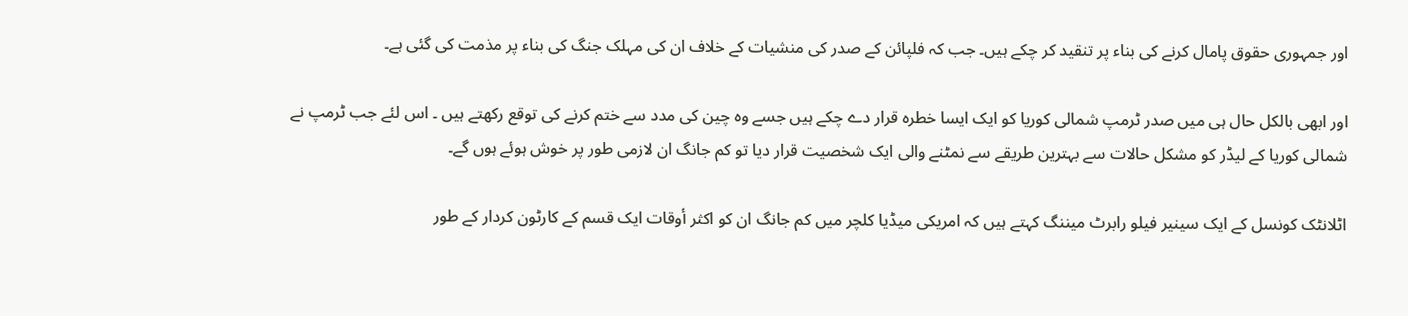اور جمہوری حقوق پامال کرنے کی بناء پر تنقید کر چکے ہیں۔ جب کہ فلپائن کے صدر کی منشیات کے خلاف ان کی مہلک جنگ کی بناء پر مذمت کی گئی ہے۔

اور ابھی بالکل حال ہی میں صدر ٹرمپ شمالی کوریا کو ایک ایسا خطرہ قرار دے چکے ہیں جسے وہ چین کی مدد سے ختم کرنے کی توقع رکھتے ہیں ۔ اس لئے جب ٹرمپ نے شمالی کوریا کے لیڈر کو مشکل حالات سے بہترین طریقے سے نمٹنے والی ایک شخصیت قرار دیا تو کم جانگ ان لازمی طور پر خوش ہوئے ہوں گے۔

اٹلانٹک کونسل کے ایک سینیر فیلو رابرٹ میننگ کہتے ہیں کہ امریکی میڈیا کلچر میں کم جانگ ان کو اکثر أوقات ایک قسم کے کارٹون کردار کے طور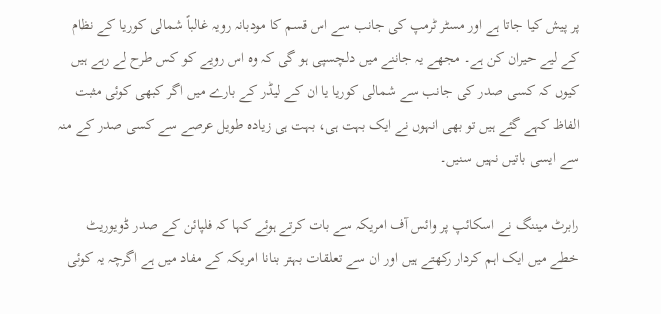پر پیش کیا جاتا ہے اور مسٹر ٹرمپ کی جانب سے اس قسم کا مودبانہ رویہ غالباً شمالی کوریا کے نظام کے لیے حیران کن ہے۔ مجھے یہ جاننے میں دلچسپی ہو گی کہ وہ اس رویے کو کس طرح لے رہے ہیں کیوں کہ کسی صدر کی جانب سے شمالی کوریا یا ان کے لیڈر کے بارے میں اگر کبھی کوئی مثبت الفاظ کہے گئے ہیں تو بھی انہوں نے ایک بہت ہی، بہت ہی زیادہ طویل عرصے سے کسی صدر کے منہ سے ایسی باتیں نہیں سنیں۔

رابرٹ میننگ نے اسکائپ پر وائس آف امریکہ سے بات کرتے ہوئے کہا کہ فلپائن کے صدر ڈویوریٹ خطے میں ایک اہم کردار رکھتے ہیں اور ان سے تعلقات بہتر بنانا امریکہ کے مفاد میں ہے اگرچہ یہ کوئی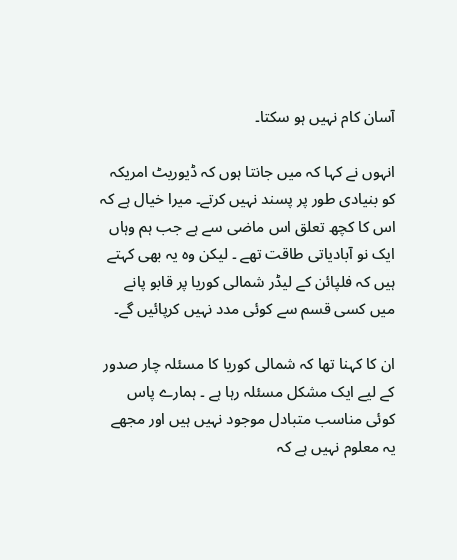آسان کام نہیں ہو سکتا۔

انہوں نے کہا کہ میں جانتا ہوں کہ ڈیوریٹ امریکہ کو بنیادی طور پر پسند نہیں کرتے۔ میرا خیال ہے کہ اس کا کچھ تعلق اس ماضی سے ہے جب ہم وہاں ایک نو آبادیاتی طاقت تھے ۔ لیکن وہ یہ بھی کہتے ہیں کہ فلپائن کے لیڈر شمالی کوریا پر قابو پانے میں کسی قسم سے کوئی مدد نہیں کرپائیں گے۔

ان کا کہنا تھا کہ شمالی کوریا کا مسئلہ چار صدور کے لیے ایک مشکل مسئلہ رہا ہے ۔ ہمارے پاس کوئی مناسب متبادل موجود نہیں ہیں اور مجھے یہ معلوم نہیں ہے کہ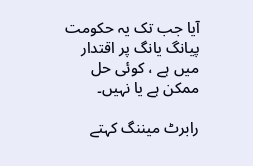آیا جب تک یہ حکومت پیانگ یانگ پر اقتدار میں ہے ، کوئی حل ممکن ہے یا نہیں۔

رابرٹ میننگ کہتے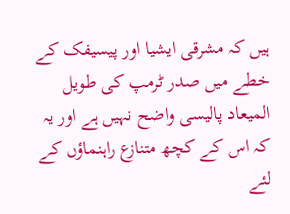ہیں کہ مشرقی ایشیا اور پیسیفک کے خطے میں صدر ٹرمپ کی طویل المیعاد پالیسی واضح نہیں ہے اور یہ کہ اس کے کچھ متنازع راہنماؤں کے لئے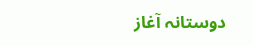دوستانہ آغاز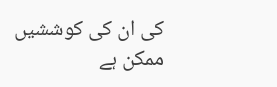کی ان کی کوششیں ممکن ہے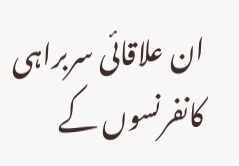ان علاقائی سربراہی کانفرنسوں کے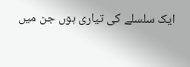ایک سلسلے کی تیاری ہوں جن میں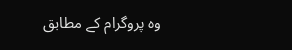وہ پروگرام کے مطابق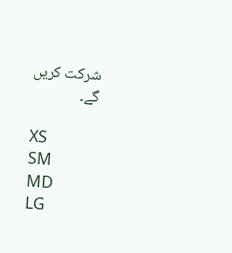شرکت کریں گے۔

XS
SM
MD
LG